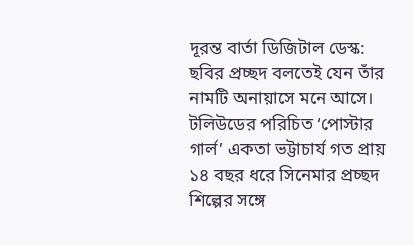দূরন্ত বার্তা ডিজিটাল ডেস্ক: ছবির প্রচ্ছদ বলতেই যেন তাঁর নামটি অনায়াসে মনে আসে। টলিউডের পরিচিত ‘পোস্টার গার্ল’ একতা ভট্টাচার্য গত প্রায় ১৪ বছর ধরে সিনেমার প্রচ্ছদ শিল্পের সঙ্গে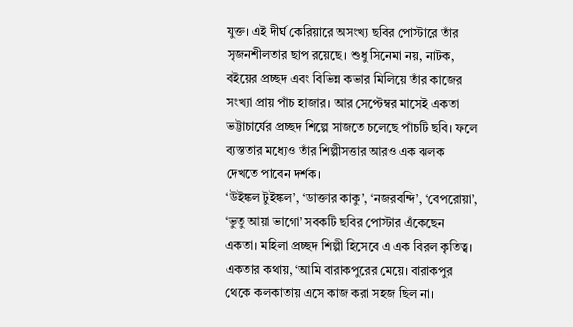যুক্ত। এই দীর্ঘ কেরিয়ারে অসংখ্য ছবির পোস্টারে তাঁর সৃজনশীলতার ছাপ রয়েছে। শুধু সিনেমা নয়, নাটক, বইয়ের প্রচ্ছদ এবং বিভিন্ন কভার মিলিয়ে তাঁর কাজের সংখ্যা প্রায় পাঁচ হাজার। আর সেপ্টেম্বর মাসেই একতা ভট্টাচার্যের প্রচ্ছদ শিল্পে সাজতে চলেছে পাঁচটি ছবি। ফলে ব্যস্ততার মধ্যেও তাঁর শিল্পীসত্তার আরও এক ঝলক দেখতে পাবেন দর্শক।
‘উইঙ্কল টুইঙ্কল’, ‘ডাক্তার কাকু’, ‘নজরবন্দি’, ‘বেপরোয়া’, ‘ভুতু আয়া ভাগো’ সবকটি ছবির পোস্টার এঁকেছেন একতা। মহিলা প্রচ্ছদ শিল্পী হিসেবে এ এক বিরল কৃতিত্ব। একতার কথায়, ‘আমি বারাকপুরের মেয়ে। বারাকপুর থেকে কলকাতায় এসে কাজ করা সহজ ছিল না।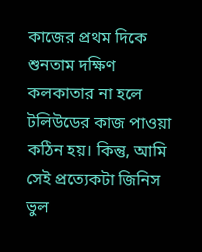কাজের প্রথম দিকে শুনতাম দক্ষিণ কলকাতার না হলে টলিউডের কাজ পাওয়া কঠিন হয়। কিন্তু, আমি সেই প্রত্যেকটা জিনিস ভুল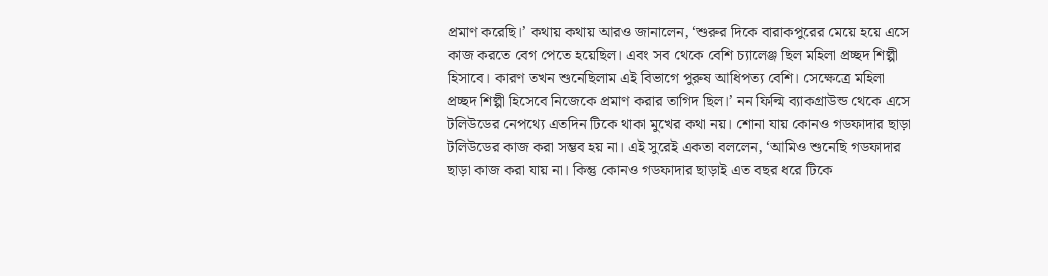প্রমাণ করেছি।’ কথায় কথায় আরও জানালেন, ‘শুরুর দিকে বারাকপুরের মেয়ে হয়ে এসে কাজ করতে বেগ পেতে হয়েছিল। এবং সব থেকে বেশি চ্যালেঞ্জ ছিল মহিলা প্রচ্ছদ শিল্পী হিসাবে। কারণ তখন শুনেছিলাম এই বিভাগে পুরুষ আধিপত্য বেশি। সেক্ষেত্রে মহিলা প্রচ্ছদ শিল্পী হিসেবে নিজেকে প্রমাণ করার তাগিদ ছিল।’ নন ফিল্মি ব্যাকগ্রাউন্ড থেকে এসে টলিউডের নেপথ্যে এতদিন টিকে থাকা মুখের কথা নয়। শোনা যায় কোনও গডফাদার ছাড়া টলিউডের কাজ করা সম্ভব হয় না। এই সুরেই একতা বললেন, ‘আমিও শুনেছি গডফাদার ছাড়া কাজ করা যায় না। কিন্তু কোনও গডফাদার ছাড়াই এত বছর ধরে টিকে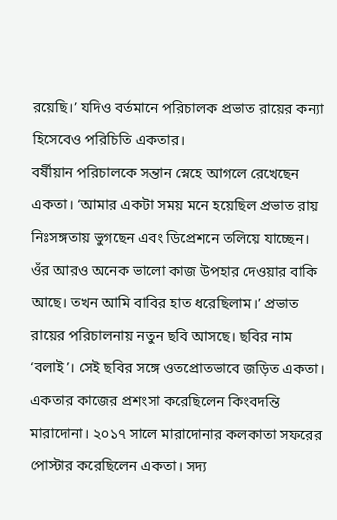রয়েছি।’ যদিও বর্তমানে পরিচালক প্রভাত রায়ের কন্যা হিসেবেও পরিচিতি একতার।
বর্ষীয়ান পরিচালকে সন্তান স্নেহে আগলে রেখেছেন একতা। ‘আমার একটা সময় মনে হয়েছিল প্রভাত রায় নিঃসঙ্গতায় ভুগছেন এবং ডিপ্রেশনে তলিয়ে যাচ্ছেন। ওঁর আরও অনেক ভালো কাজ উপহার দেওয়ার বাকি আছে। তখন আমি বাবির হাত ধরেছিলাম।’ প্রভাত রায়ের পরিচালনায় নতুন ছবি আসছে। ছবির নাম ‘বলাই’। সেই ছবির সঙ্গে ওতপ্রোতভাবে জড়িত একতা। একতার কাজের প্রশংসা করেছিলেন কিংবদন্তি মারাদোনা। ২০১৭ সালে মারাদোনার কলকাতা সফরের পোস্টার করেছিলেন একতা। সদ্য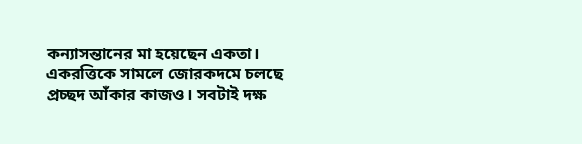কন্যাসন্তানের মা হয়েছেন একতা। একরত্তিকে সামলে জোরকদমে চলছে প্রচ্ছদ আঁকার কাজও। সবটাই দক্ষ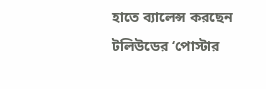হাতে ব্যালেন্স করছেন টলিউডের ‘পোস্টার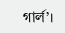গার্ল’।